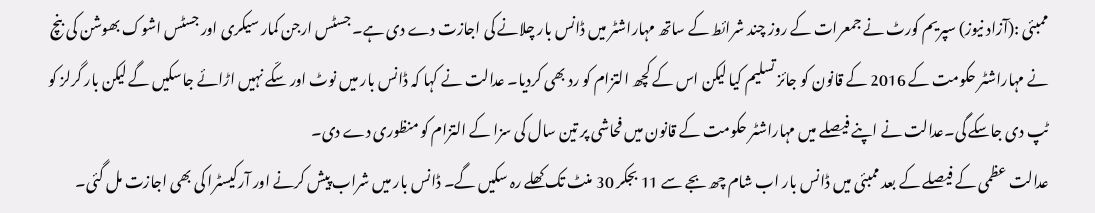ممبئی :(آزاد نیوز) سپریم کورٹ نے جمعرات کے روز چند شرائط کے ساتھ مہاراشٹر میں ڈانس بار چلانے کی اجازت دے دی ہے۔ جسٹس ارجن کمار سیکری اور جسٹس اشوک بھوشن کی بنچ نے مہاراشٹر حکومت کے 2016 کے قانون کو جائز تسلیم کیا لیکن اس کے کچھ التزام کو رد بھی کردیا۔ عدالت نے کہا کہ ڈانس بار میں نوٹ اور سکّے نہیں اڑائے جاسکیں گے لیکن بار گرلز کو ٹپ دی جاسکے گی۔عدالت نے اپنے فیصلے میں مہاراشٹر حکومت کے قانون میں فحاشی پر تین سال کی سزا کے التزام کو منظوری دے دی۔
عدالت عظمی کے فیصلے کے بعد ممبئی میں ڈانس بار اب شام چھ بجے سے 11 بجکر 30 منٹ تک کھلے رہ سکیں گے۔ ڈانس بار میں شراب پیش کرنے اور آرکیسٹرا کی بھی اجازت مل گئی۔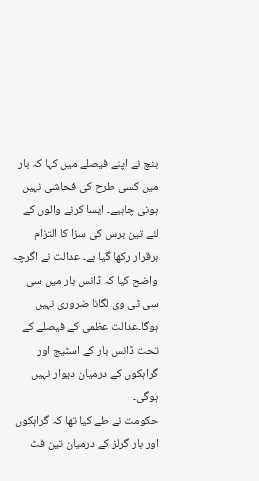بنچ نے اپنے فیصلے میں کہا کہ بار میں کسی طرح کی فحاشی نہیں ہونی چاہیے۔ ایسا کرنے والوں کے لئے تین برس کی سزا کا التزام برقرار رکھا گیا ہے۔ عدالت نے اگرچہ واضح کیا کہ ڈانس بار میں سی سی ٹی وی لگانا ضروری نہیں ہوگا۔عدالت عظمی کے فیصلے کے تحت ڈانس بار کے اسٹیج اور گراہکوں کے درمیان دیوار نہیں ہوگی۔
حکومت نے طے کیا تھا کہ گراہکوں اور بار گرلز کے درمیان تین فٹ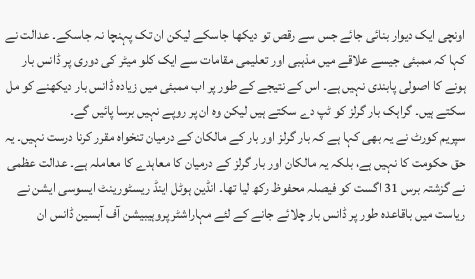اونچی ایک دیوار بنائی جائے جس سے رقص تو دیکھا جاسکے لیکن ان تک پہنچا نہ جاسکے۔ عدالت نے کہا کہ ممبئی جیسے علاقے میں مذہبی اور تعلیمی مقامات سے ایک کلو میٹر کی دوری پر ڈانس بار ہونے کا اصولی پابندی نہیں ہے۔ اس کے نتیجے کے طور پر اب ممبئی میں زیادہ ڈانس بار دیکھنے کو مل سکتے ہیں۔ گراہک بار گرلز کو ٹپ دے سکتے ہیں لیکن وہ ان پر روپے نہیں برسا پائیں گے۔
سپریم کورٹ نے یہ بھی کہا ہے کہ بار گرلز اور بار کے مالکان کے درمیان تنخواہ مقرر کرنا درست نہیں۔ یہ حق حکومت کا نہیں ہے، بلکہ یہ مالکان اور بار گرلز کے درمیان کا معاہدے کا معاملہ ہے۔ عدالت عظمی نے گزشتہ برس 31 اگست کو فیصلہ محفوظ رکھ لیا تھا۔ انڈین ہوٹل اینڈ ریسٹورینٹ ایسوسی ایشن نے ریاست میں باقاعدہ طور پر ڈانس بار چلائے جانے کے لئے مہاراشٹر پروہیبیشن آف آبسین ڈانس ان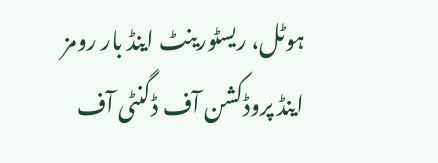ہوٹل، ریسٹورینٹ اینڈ بار رومز اینڈ پروڈکشن آف ڈگنٹی آف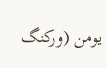یومن (ورکنگ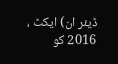ڈیئر ان) ایکٹ ، 2016 کو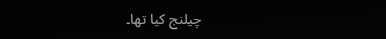چیلنج کیا تھا۔